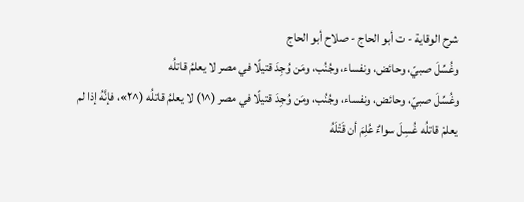شرح الوقاية - ت أبو الحاج - صلاح أبو الحاج
وغُسِّلَ صبيّ، وحائض، ونفساء، وجُنُب، ومَن وُجِدَ قتيلًا في مصر لا يعلمُ قاتلُه
وغُسِّلَ صبيّ، وحائض، ونفساء، وجُنُب، ومَن وُجِدَ قتيلًا في مصر (^١) لا يعلمُ قاتلُه (^٢»، فإنَّهُ إذا لم يعلمْ قاتلُه غُسِلَ سواءٌ عُلِمَ أن قَتْلَهُ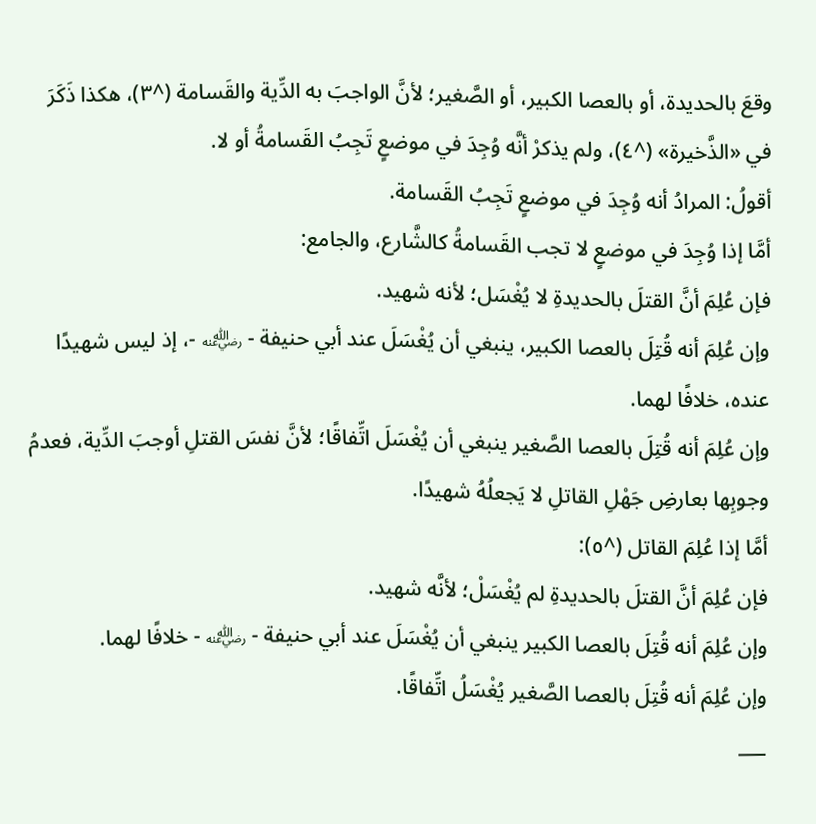وقعَ بالحديدة، أو بالعصا الكبير، أو الصَّغير؛ لأنَّ الواجبَ به الدِّية والقَسامة (^٣)، هكذا ذَكَرَ في «الذَّخيرة» (^٤)، ولم يذكرْ أنَّه وُجِدَ في موضعٍ تَجِبُ القَسامةُ أو لا.
أقولُ: المرادُ أنه وُجِدَ في موضعٍ تَجِبُ القَسامة.
أمَّا إذا وُجِدَ في موضعٍ لا تجب القَسامةُ كالشَّارع، والجامع:
فإن عُلِمَ أنَّ القتلَ بالحديدةِ لا يُغْسَل؛ لأنه شهيد.
وإن عُلِمَ أنه قُتِلَ بالعصا الكبير، ينبغي أن يُغْسَلَ عند أبي حنيفة - ﵁ -، إذ ليس شهيدًا عنده، خلافًا لهما.
وإن عُلِمَ أنه قُتِلَ بالعصا الصَّغير ينبغي أن يُغْسَلَ اتِّفاقًا؛ لأنَّ نفسَ القتلِ أوجبَ الدِّية، فعدمُ وجوبِها بعارضِ جَهْلِ القاتلِ لا يَجعلُهُ شهيدًا.
أمَّا إذا عُلِمَ القاتل (^٥):
فإن عُلِمَ أنَّ القتلَ بالحديدةِ لم يُغْسَلْ؛ لأنَّه شهيد.
وإن عُلِمَ أنه قُتِلَ بالعصا الكبير ينبغي أن يُغْسَلَ عند أبي حنيفة - ﵁ - خلافًا لهما.
وإن عُلِمَ أنه قُتِلَ بالعصا الصَّغير يُغْسَلُ اتِّفاقًا.
___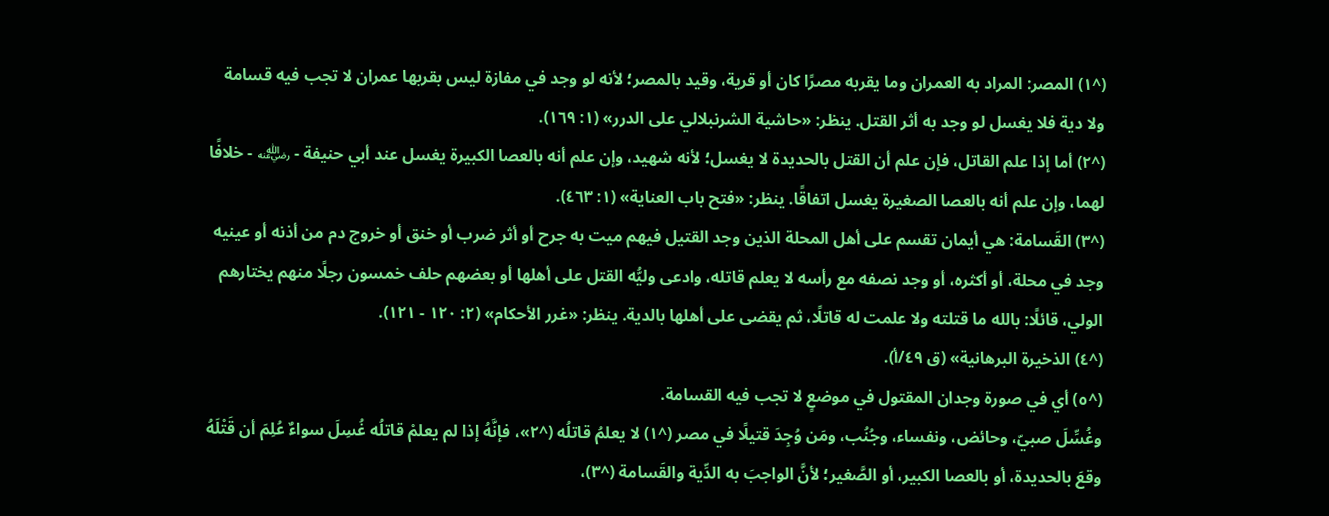(^١) المصر: المراد به العمران وما يقربه مصرًا كان أو قرية، وقيد بالمصر؛ لأنه لو وجد في مفازة ليس بقربها عمران لا تجب فيه قسامة ولا دية فلا يغسل لو وجد به أثر القتل. ينظر: «حاشية الشرنبلالي على الدرر» (١: ١٦٩).
(^٢) أما إذا علم القاتل، فإن علم أن القتل بالحديدة لا يغسل؛ لأنه شهيد، وإن علم أنه بالعصا الكبيرة يغسل عند أبي حنيفة - ﵁ - خلافًا لهما، وإن علم أنه بالعصا الصغيرة يغسل اتفاقًا. ينظر: «فتح باب العناية» (١: ٤٦٣).
(^٣) القَسامة: هي أيمان تقسم على أهل المحلة الذين وجد القتيل فيهم ميت به جرح أو أثر ضرب أو خنق أو خروج دم من أذنه أو عينيه وجد في محلة، أو أكثره، أو وجد نصفه مع رأسه لا يعلم قاتله، وادعى وليُّه القتل على أهلها أو بعضهم حلف خمسون رجلًا منهم يختارهم الولي، قائلًا: بالله ما قتلته ولا علمت له قاتلًا، ثم يقضى على أهلها بالدية. ينظر: «غرر الأحكام» (٢: ١٢٠ - ١٢١).
(^٤) الذخيرة البرهانية» (ق ٤٩/أ).
(^٥) أي في صورة وجدان المقتول في موضعٍ لا تجب فيه القسامة.
وغُسِّلَ صبيّ، وحائض، ونفساء، وجُنُب، ومَن وُجِدَ قتيلًا في مصر (^١) لا يعلمُ قاتلُه (^٢»، فإنَّهُ إذا لم يعلمْ قاتلُه غُسِلَ سواءٌ عُلِمَ أن قَتْلَهُ وقعَ بالحديدة، أو بالعصا الكبير، أو الصَّغير؛ لأنَّ الواجبَ به الدِّية والقَسامة (^٣)،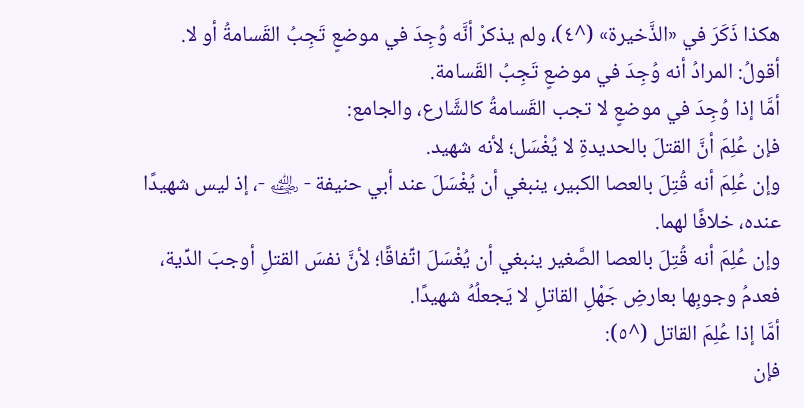هكذا ذَكَرَ في «الذَّخيرة» (^٤)، ولم يذكرْ أنَّه وُجِدَ في موضعٍ تَجِبُ القَسامةُ أو لا.
أقولُ: المرادُ أنه وُجِدَ في موضعٍ تَجِبُ القَسامة.
أمَّا إذا وُجِدَ في موضعٍ لا تجب القَسامةُ كالشَّارع، والجامع:
فإن عُلِمَ أنَّ القتلَ بالحديدةِ لا يُغْسَل؛ لأنه شهيد.
وإن عُلِمَ أنه قُتِلَ بالعصا الكبير، ينبغي أن يُغْسَلَ عند أبي حنيفة - ﵁ -، إذ ليس شهيدًا عنده، خلافًا لهما.
وإن عُلِمَ أنه قُتِلَ بالعصا الصَّغير ينبغي أن يُغْسَلَ اتِّفاقًا؛ لأنَّ نفسَ القتلِ أوجبَ الدِّية، فعدمُ وجوبِها بعارضِ جَهْلِ القاتلِ لا يَجعلُهُ شهيدًا.
أمَّا إذا عُلِمَ القاتل (^٥):
فإن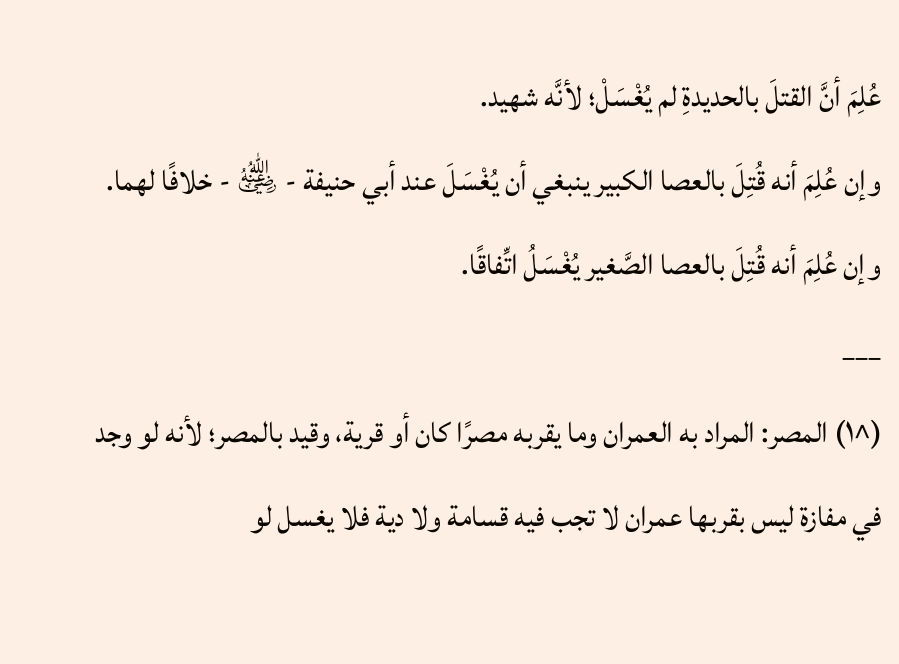عُلِمَ أنَّ القتلَ بالحديدةِ لم يُغْسَلْ؛ لأنَّه شهيد.
وإن عُلِمَ أنه قُتِلَ بالعصا الكبير ينبغي أن يُغْسَلَ عند أبي حنيفة - ﵁ - خلافًا لهما.
وإن عُلِمَ أنه قُتِلَ بالعصا الصَّغير يُغْسَلُ اتِّفاقًا.
___
(^١) المصر: المراد به العمران وما يقربه مصرًا كان أو قرية، وقيد بالمصر؛ لأنه لو وجد في مفازة ليس بقربها عمران لا تجب فيه قسامة ولا دية فلا يغسل لو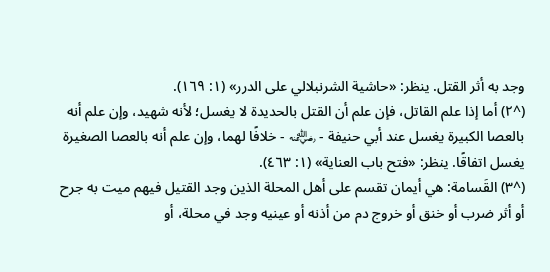وجد به أثر القتل. ينظر: «حاشية الشرنبلالي على الدرر» (١: ١٦٩).
(^٢) أما إذا علم القاتل، فإن علم أن القتل بالحديدة لا يغسل؛ لأنه شهيد، وإن علم أنه بالعصا الكبيرة يغسل عند أبي حنيفة - ﵁ - خلافًا لهما، وإن علم أنه بالعصا الصغيرة يغسل اتفاقًا. ينظر: «فتح باب العناية» (١: ٤٦٣).
(^٣) القَسامة: هي أيمان تقسم على أهل المحلة الذين وجد القتيل فيهم ميت به جرح أو أثر ضرب أو خنق أو خروج دم من أذنه أو عينيه وجد في محلة، أو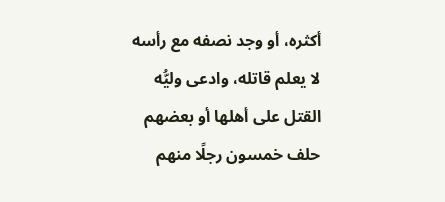أكثره، أو وجد نصفه مع رأسه لا يعلم قاتله، وادعى وليُّه القتل على أهلها أو بعضهم حلف خمسون رجلًا منهم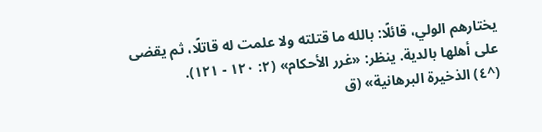يختارهم الولي، قائلًا: بالله ما قتلته ولا علمت له قاتلًا، ثم يقضى على أهلها بالدية. ينظر: «غرر الأحكام» (٢: ١٢٠ - ١٢١).
(^٤) الذخيرة البرهانية» (ق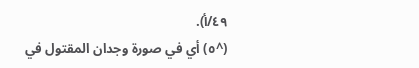٤٩/أ).
(^٥) أي في صورة وجدان المقتول في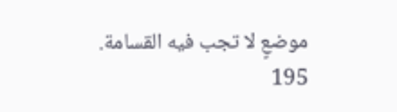موضعٍ لا تجب فيه القسامة.
195